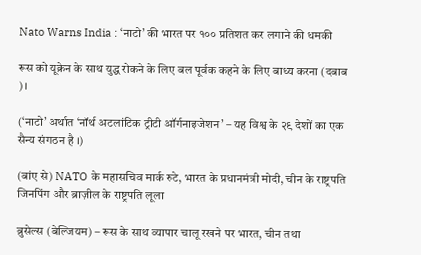Nato Warns India : ‘नाटो’ की भारत पर १०० प्रतिशत कर लगाने की धमकी

रूस को यूक्रेन के साथ युद्ध रोकने के लिए बल पूर्वक कहने के लिए बाध्य करना (दबाब )।

(‘नाटो’ अर्थात ‘नॉर्थ अटलांटिक ट्रीटी ऑर्गनाइजेशन’ – यह विश्व के २९ देशों का एक सैन्य संगठन है ।)

(बांए से) NATO के महासचिव मार्क रुटे, भारत के प्रधानमंत्री मोदी, चीन के राष्ट्रपति जिनपिंग और ब्राज़ील के राष्ट्रपति लूला

ब्रुसेल्स (बेल्जियम) – रूस के साथ व्यापार चालू रखने पर भारत, चीन तथा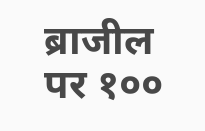ब्राजील पर १००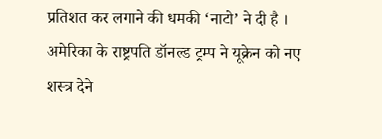प्रतिशत कर लगाने की धमकी ‘नाटो’ ने दी है । अमेरिका के राष्ट्रपति डॉनल्ड ट्रम्प ने यूक्रेन को नए शस्त्र देने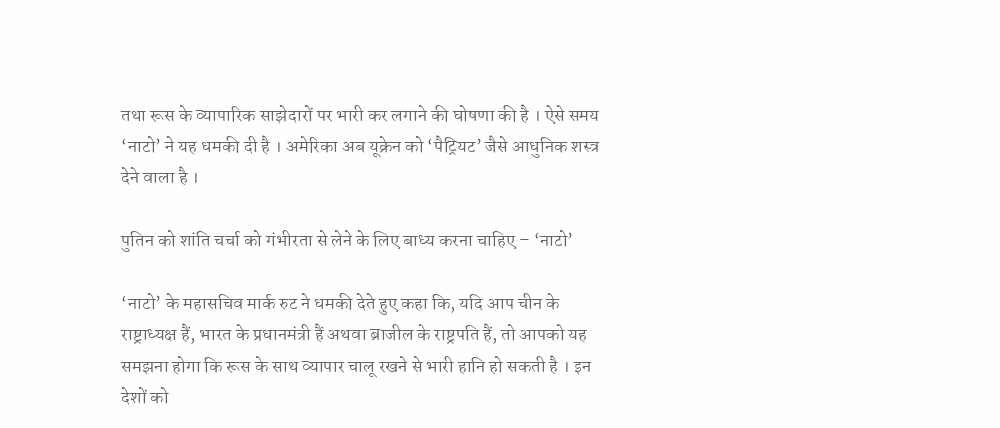तथा रूस के व्यापारिक साझेदारों पर भारी कर लगाने की घोषणा की है । ऐसे समय ‘नाटो’ ने यह धमकी दी है । अमेरिका अब यूक्रेन को ‘पैट्रियट’ जैसे आधुनिक शस्त्र देने वाला है ।

पुतिन को शांति चर्चा को गंभीरता से लेने के लिए बाध्य करना चाहिए – ‘नाटो’

‘नाटो’ के महासचिव मार्क रुट ने धमकी देते हुए कहा कि, यदि आप चीन के राष्ट्राध्यक्ष हैं, भारत के प्रधानमंत्री हैं अथवा ब्राजील के राष्ट्रपति हैं, तो आपको यह समझना होगा कि रूस के साथ व्यापार चालू रखने से भारी हानि हो सकती है । इन देशों को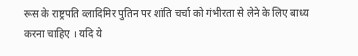रूस के राष्ट्रपति व्लादिमिर पुतिन पर शांति चर्चा को गंभीरता से लेने के लिए बाध्य करना चाहिए । यदि ये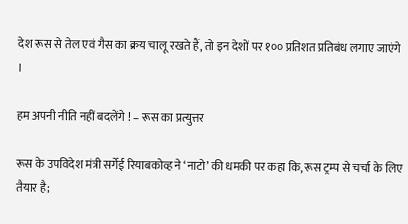देश रूस से तेल एवं गैस का क्रय चालू रखते हैं, तो इन देशों पर १०० प्रतिशत प्रतिबंध लगाए जाएंगे ।

हम अपनी नीति नहीं बदलेंगे ! – रूस का प्रत्युत्तर

रूस के उपविदेश मंत्री सर्गेई रियाबकोव्ह ने ‘नाटो’ की धमकी पर कहा कि, रूस ट्रम्प से चर्चा के लिए तैयार है;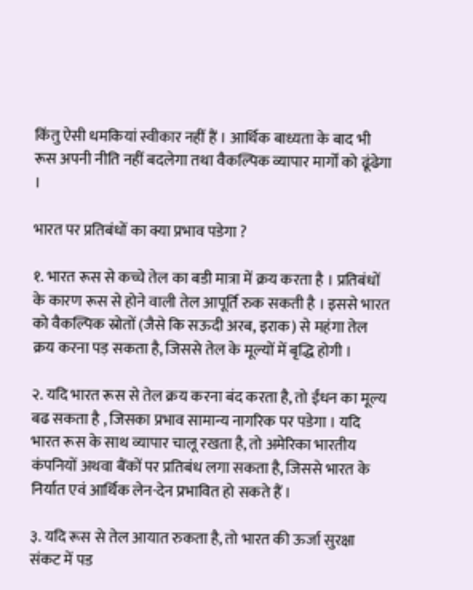किंतु ऐसी धमकियां स्वीकार नहीं हैं । आर्थिक बाध्यता के बाद भी रूस अपनी नीति नहीं बदलेगा तथा वैकल्पिक व्यापार मार्गों को ढूंढेगा ।

भारत पर प्रतिबंधों का क्या प्रभाव पडेगा ?

१. भारत रूस से कच्चे तेल का बडी मात्रा में क्रय करता है । प्रतिबंधों के कारण रूस से होने वाली तेल आपूर्ति रुक सकती है । इससे भारत को वैकल्पिक स्रोतों (जैसे कि सऊदी अरब, इराक) से महंगा तेल क्रय करना पड़ सकता है, जिससे तेल के मूल्यों में बृद्धि होगी ।

२. यदि भारत रूस से तेल क्रय करना बंद करता है, तो ईंधन का मूल्य बढ सकता है , जिसका प्रभाव सामान्य नागरिक पर पडेगा । यदि भारत रूस के साथ व्यापार चालू रखता है, तो अमेरिका भारतीय कंपनियों अथवा बैंकों पर प्रतिबंध लगा सकता है, जिससे भारत के निर्यात एवं आर्थिक लेन-देन प्रभावित हो सकते हैं ।

३. यदि रूस से तेल आयात रुकता है, तो भारत की ऊर्जा सुरक्षा संकट में पड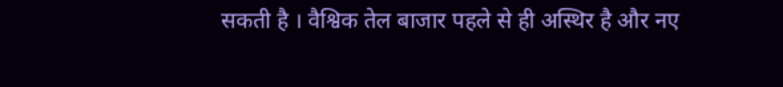सकती है । वैश्विक तेल बाजार पहले से ही अस्थिर है और नए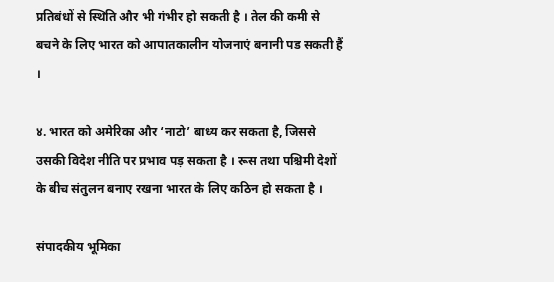प्रतिबंधों से स्थिति और भी गंभीर हो सकती है । तेल की कमी से बचने के लिए भारत को आपातकालीन योजनाएं बनानी पड सकती हैं ।

४. भारत को अमेरिका और ‘नाटो’ बाध्य कर सकता है, जिससे उसकी विदेश नीति पर प्रभाव पड़ सकता है । रूस तथा पश्चिमी देशों के बीच संतुलन बनाए रखना भारत के लिए कठिन हो सकता है ।

संपादकीय भूमिका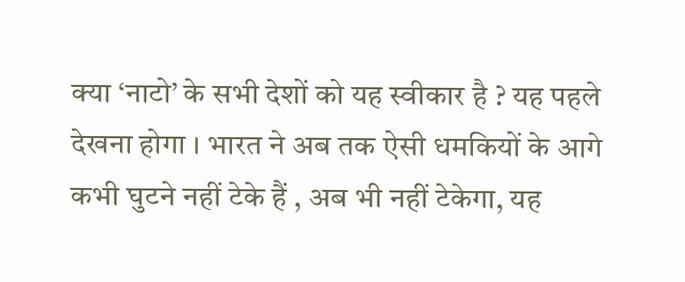क्या ‘नाटो’ के सभी देशों को यह स्वीकार है ? यह पहले देखना होगा । भारत ने अब तक ऐसी धमकियों के आगे कभी घुटने नहीं टेके हैं , अब भी नहीं टेकेगा, यह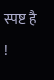स्पष्ट है !